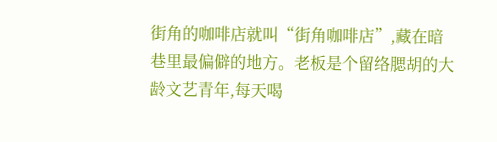街角的咖啡店就叫“街角咖啡店”,藏在暗巷里最偏僻的地方。老板是个留络腮胡的大龄文艺青年,每天喝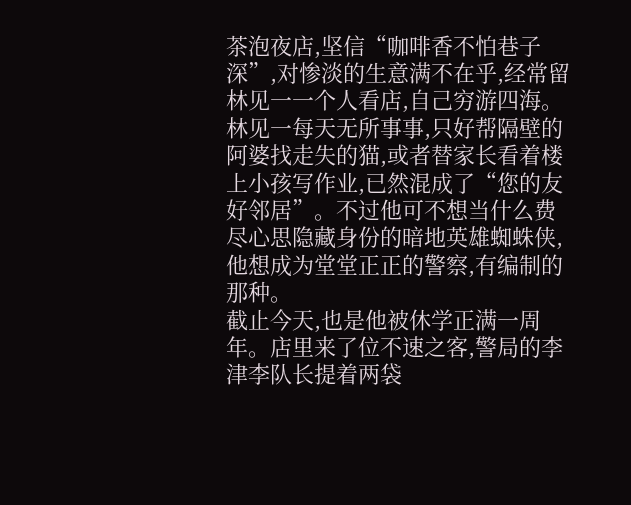茶泡夜店,坚信“咖啡香不怕巷子深”,对惨淡的生意满不在乎,经常留林见一一个人看店,自己穷游四海。林见一每天无所事事,只好帮隔壁的阿婆找走失的猫,或者替家长看着楼上小孩写作业,已然混成了“您的友好邻居”。不过他可不想当什么费尽心思隐藏身份的暗地英雄蜘蛛侠,他想成为堂堂正正的警察,有编制的那种。
截止今天,也是他被休学正满一周年。店里来了位不速之客,警局的李津李队长提着两袋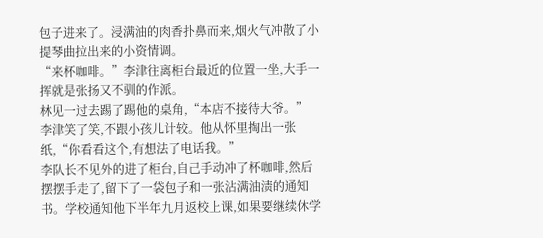包子进来了。浸满油的肉香扑鼻而来,烟火气冲散了小提琴曲拉出来的小资情调。
“来杯咖啡。”李津往离柜台最近的位置一坐,大手一挥就是张扬又不驯的作派。
林见一过去踢了踢他的桌角,“本店不接待大爷。”
李津笑了笑,不跟小孩儿计较。他从怀里掏出一张纸,“你看看这个,有想法了电话我。”
李队长不见外的进了柜台,自己手动冲了杯咖啡,然后摆摆手走了,留下了一袋包子和一张沾满油渍的通知书。学校通知他下半年九月返校上课,如果要继续休学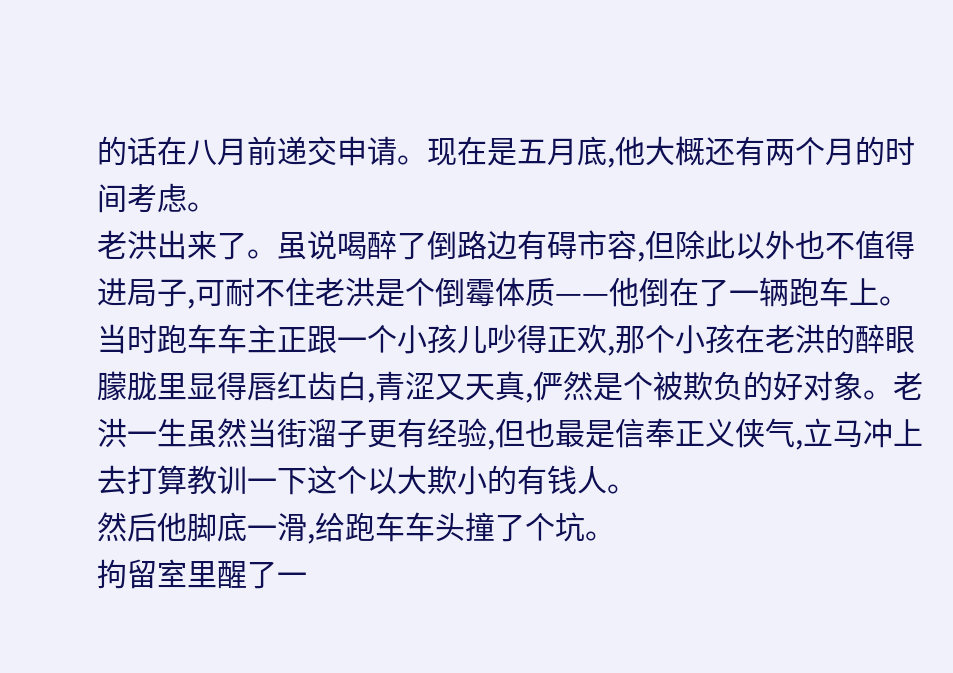的话在八月前递交申请。现在是五月底,他大概还有两个月的时间考虑。
老洪出来了。虽说喝醉了倒路边有碍市容,但除此以外也不值得进局子,可耐不住老洪是个倒霉体质——他倒在了一辆跑车上。
当时跑车车主正跟一个小孩儿吵得正欢,那个小孩在老洪的醉眼朦胧里显得唇红齿白,青涩又天真,俨然是个被欺负的好对象。老洪一生虽然当街溜子更有经验,但也最是信奉正义侠气,立马冲上去打算教训一下这个以大欺小的有钱人。
然后他脚底一滑,给跑车车头撞了个坑。
拘留室里醒了一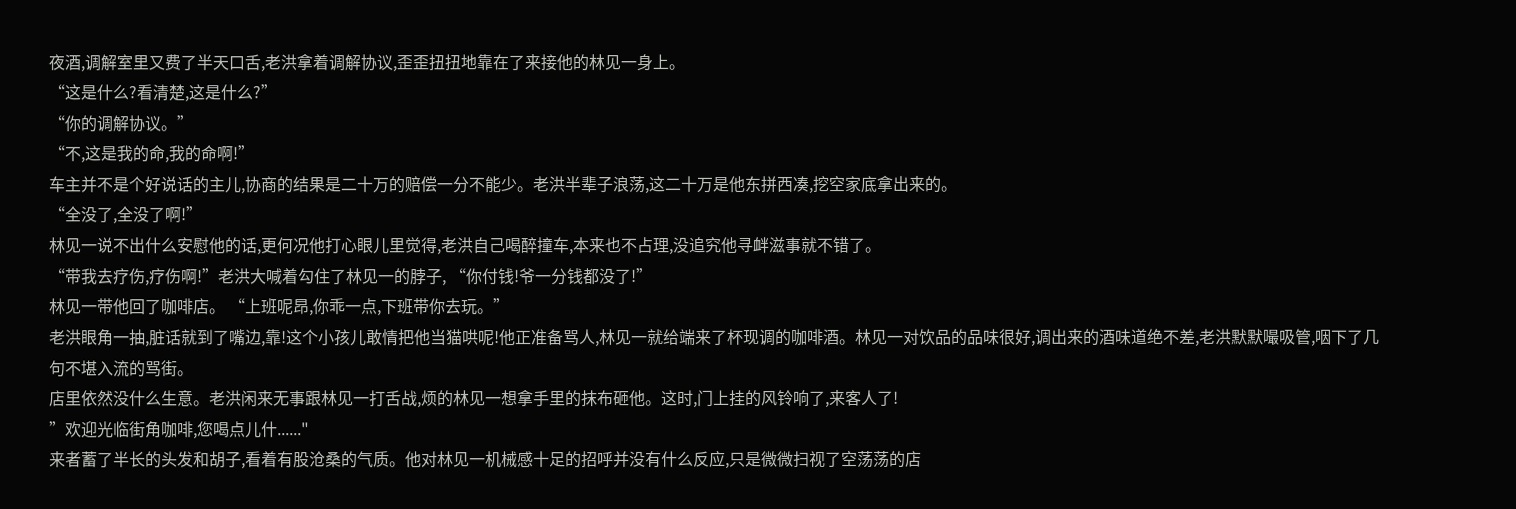夜酒,调解室里又费了半天口舌,老洪拿着调解协议,歪歪扭扭地靠在了来接他的林见一身上。
“这是什么?看清楚,这是什么?”
“你的调解协议。”
“不,这是我的命,我的命啊!”
车主并不是个好说话的主儿,协商的结果是二十万的赔偿一分不能少。老洪半辈子浪荡,这二十万是他东拼西凑,挖空家底拿出来的。
“全没了,全没了啊!”
林见一说不出什么安慰他的话,更何况他打心眼儿里觉得,老洪自己喝醉撞车,本来也不占理,没追究他寻衅滋事就不错了。
“带我去疗伤,疗伤啊!”老洪大喊着勾住了林见一的脖子, “你付钱!爷一分钱都没了!”
林见一带他回了咖啡店。 “上班呢昂,你乖一点,下班带你去玩。”
老洪眼角一抽,脏话就到了嘴边,靠!这个小孩儿敢情把他当猫哄呢!他正准备骂人,林见一就给端来了杯现调的咖啡酒。林见一对饮品的品味很好,调出来的酒味道绝不差,老洪默默嘬吸管,咽下了几句不堪入流的骂街。
店里依然没什么生意。老洪闲来无事跟林见一打舌战,烦的林见一想拿手里的抹布砸他。这时,门上挂的风铃响了,来客人了!
”欢迎光临街角咖啡,您喝点儿什......"
来者蓄了半长的头发和胡子,看着有股沧桑的气质。他对林见一机械感十足的招呼并没有什么反应,只是微微扫视了空荡荡的店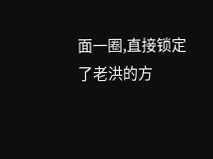面一圈,直接锁定了老洪的方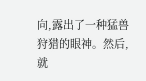向,露出了一种猛兽狩猎的眼神。然后,就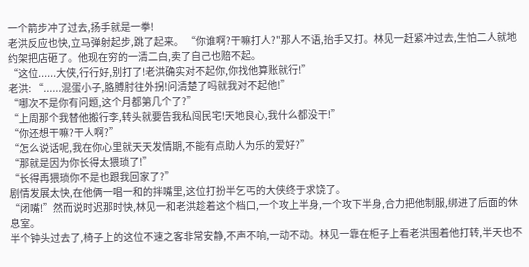一个箭步冲了过去,扬手就是一拳!
老洪反应也快,立马弹射起步,跳了起来。 “你谁啊?干嘛打人?"那人不语,抬手又打。林见一赶紧冲过去,生怕二人就地约架把店砸了。他现在穷的一清二白,卖了自己也赔不起。
“这位......大侠,行行好,别打了!老洪确实对不起你,你找他算账就行!”
老洪: “......混蛋小子,胳膊肘往外拐!问清楚了吗就我对不起他!”
“哪次不是你有问题,这个月都第几个了?”
“上周那个我替他搬行李,转头就要告我私闯民宅!天地良心,我什么都没干!”
“你还想干嘛?干人啊?”
“怎么说话呢,我在你心里就天天发情期,不能有点助人为乐的爱好?”
“那就是因为你长得太猥琐了!”
“长得再猥琐你不是也跟我回家了?”
剧情发展太快,在他俩一唱一和的拌嘴里,这位打扮半乞丐的大侠终于求饶了。
“闭嘴!”然而说时迟那时快,林见一和老洪趁着这个档口,一个攻上半身,一个攻下半身,合力把他制服,绑进了后面的休息室。
半个钟头过去了,椅子上的这位不速之客非常安静,不声不响,一动不动。林见一靠在柜子上看老洪围着他打转,半天也不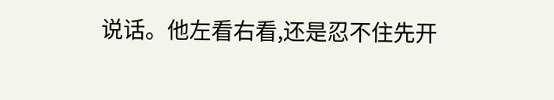说话。他左看右看,还是忍不住先开